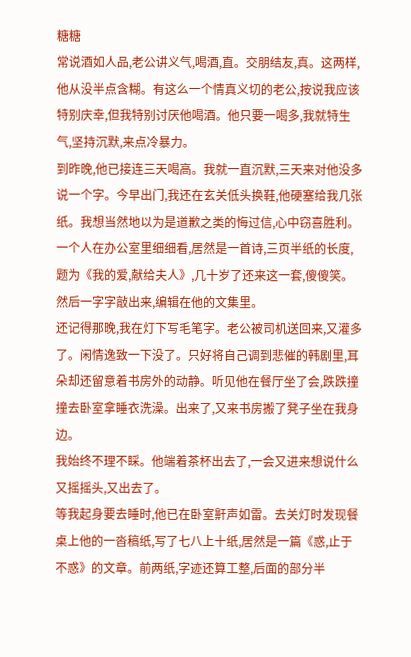糖糖
常说酒如人品,老公讲义气,喝酒,直。交朋结友,真。这两样,他从没半点含糊。有这么一个情真义切的老公,按说我应该特别庆幸,但我特别讨厌他喝酒。他只要一喝多,我就特生气,坚持沉默,来点冷暴力。
到昨晚,他已接连三天喝高。我就一直沉默,三天来对他没多说一个字。今早出门,我还在玄关低头换鞋,他硬塞给我几张纸。我想当然地以为是道歉之类的悔过信,心中窃喜胜利。
一个人在办公室里细细看,居然是一首诗,三页半纸的长度,题为《我的爱,献给夫人》,几十岁了还来这一套,傻傻笑。然后一字字敲出来,编辑在他的文集里。
还记得那晚,我在灯下写毛笔字。老公被司机送回来,又灌多了。闲情逸致一下没了。只好将自己调到悲催的韩剧里,耳朵却还留意着书房外的动静。听见他在餐厅坐了会,跌跌撞撞去卧室拿睡衣洗澡。出来了,又来书房搬了凳子坐在我身边。
我始终不理不睬。他端着茶杯出去了,一会又进来想说什么又摇摇头,又出去了。
等我起身要去睡时,他已在卧室鼾声如雷。去关灯时发现餐桌上他的一沓稿纸,写了七八上十纸,居然是一篇《惑,止于不惑》的文章。前两纸,字迹还算工整,后面的部分半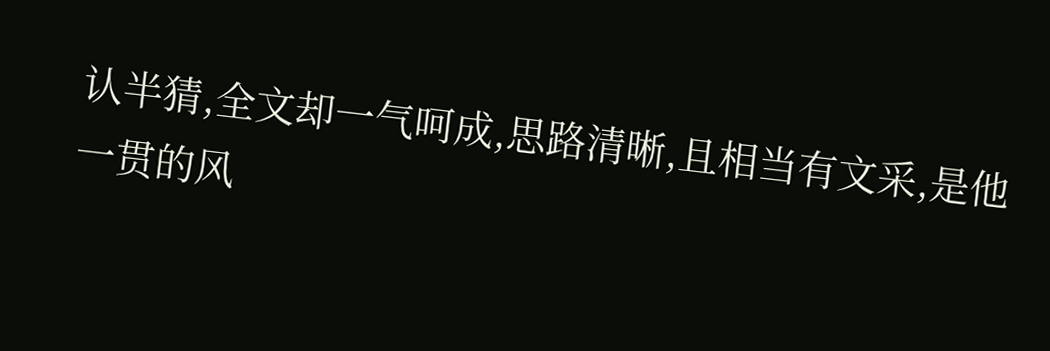认半猜,全文却一气呵成,思路清晰,且相当有文采,是他一贯的风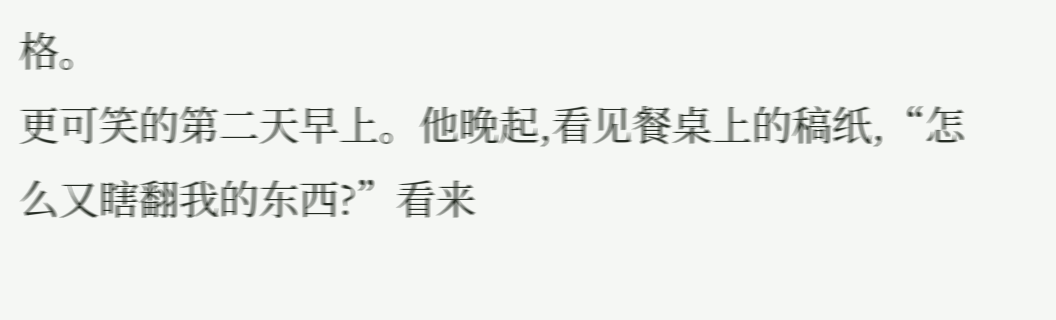格。
更可笑的第二天早上。他晚起,看见餐桌上的稿纸,“怎么又瞎翻我的东西?”看来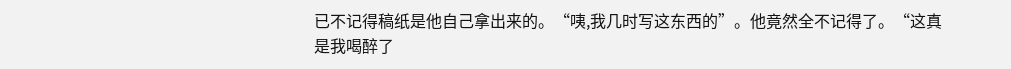已不记得稿纸是他自己拿出来的。“咦,我几时写这东西的”。他竟然全不记得了。“这真是我喝醉了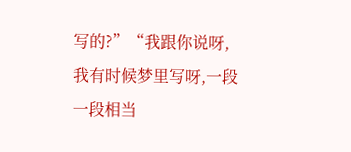写的?”“我跟你说呀,我有时候梦里写呀,一段一段相当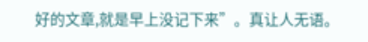好的文章,就是早上没记下来”。真让人无语。